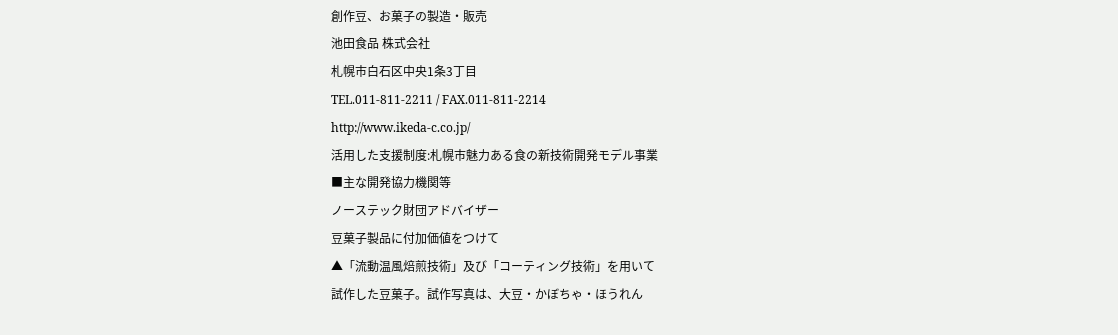創作豆、お菓子の製造・販売
池田食品 株式会社
札幌市白石区中央1条3丁目
TEL.011-811-2211 / FAX.011-811-2214
http://www.ikeda-c.co.jp/
活用した支援制度:札幌市魅力ある食の新技術開発モデル事業
■主な開発協力機関等
ノーステック財団アドバイザー
豆菓子製品に付加価値をつけて
▲「流動温風焙煎技術」及び「コーティング技術」を用いて
試作した豆菓子。試作写真は、大豆・かぼちゃ・ほうれん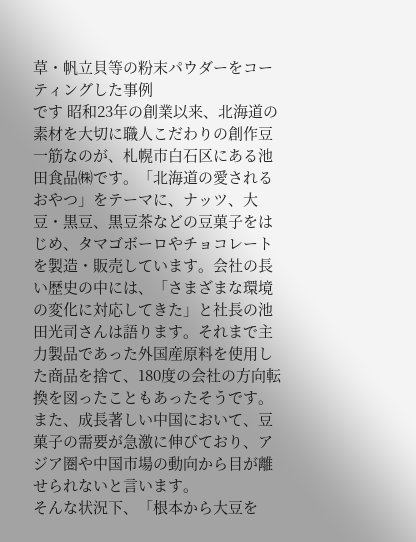草・帆立貝等の粉末パウダーをコーティングした事例
です 昭和23年の創業以来、北海道の素材を大切に職人こだわりの創作豆一筋なのが、札幌市白石区にある池田食品㈱です。「北海道の愛されるおやつ」をテーマに、ナッツ、大豆・黒豆、黒豆茶などの豆菓子をはじめ、タマゴボーロやチョコレートを製造・販売しています。会社の長い歴史の中には、「さまざまな環境の変化に対応してきた」と社長の池田光司さんは語ります。それまで主力製品であった外国産原料を使用した商品を捨て、180度の会社の方向転換を図ったこともあったそうです。また、成長著しい中国において、豆菓子の需要が急激に伸びており、アジア圏や中国市場の動向から目が離せられないと言います。
そんな状況下、「根本から大豆を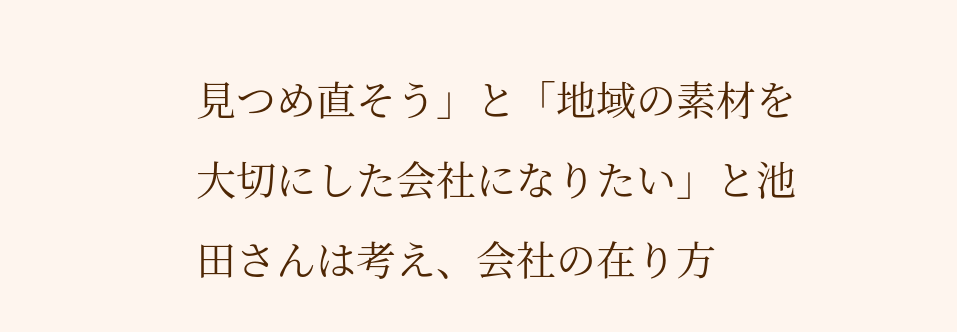見つめ直そう」と「地域の素材を大切にした会社になりたい」と池田さんは考え、会社の在り方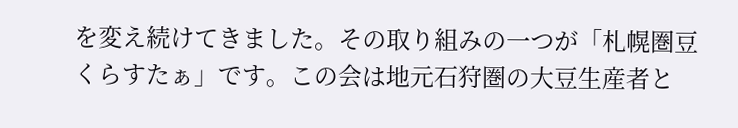を変え続けてきました。その取り組みの一つが「札幌圏豆くらすたぁ」です。この会は地元石狩圏の大豆生産者と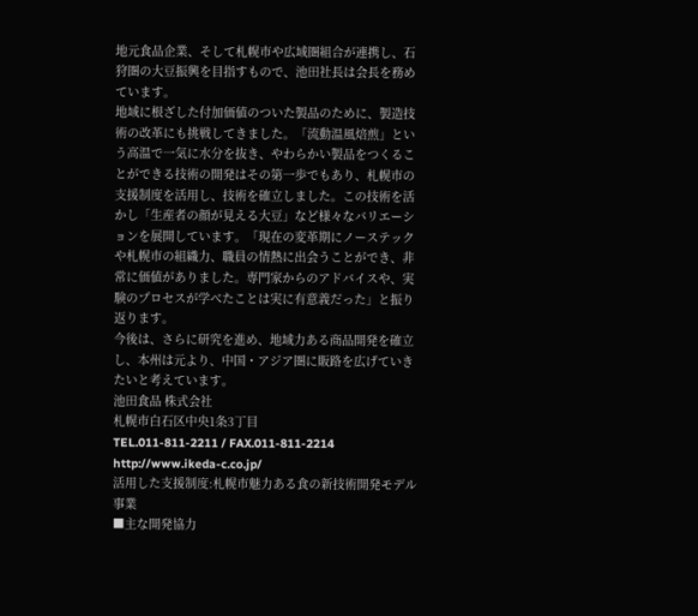地元食品企業、そして札幌市や広域圏組合が連携し、石狩圏の大豆振興を目指すもので、池田社長は会長を務めています。
地域に根ざした付加価値のついた製品のために、製造技術の改革にも挑戦してきました。「流動温風焙煎」という高温で一気に水分を抜き、やわらかい製品をつくることができる技術の開発はその第一歩でもあり、札幌市の支援制度を活用し、技術を確立しました。この技術を活かし「生産者の顔が見える大豆」など様々なバリエーションを展開しています。「現在の変革期にノーステックや札幌市の組織力、職員の情熱に出会うことができ、非常に価値がありました。専門家からのアドバイスや、実験のプロセスが学べたことは実に有意義だった」と振り返ります。
今後は、さらに研究を進め、地域力ある商品開発を確立し、本州は元より、中国・アジア圏に販路を広げていきたいと考えています。
池田食品 株式会社
札幌市白石区中央1条3丁目
TEL.011-811-2211 / FAX.011-811-2214
http://www.ikeda-c.co.jp/
活用した支援制度:札幌市魅力ある食の新技術開発モデル事業
■主な開発協力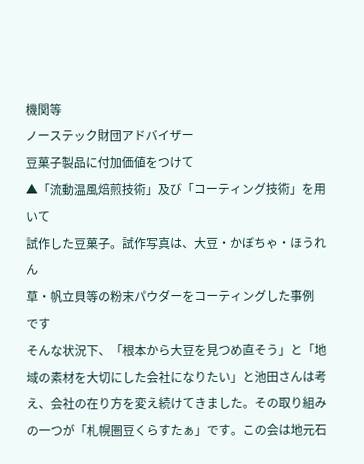機関等
ノーステック財団アドバイザー
豆菓子製品に付加価値をつけて
▲「流動温風焙煎技術」及び「コーティング技術」を用いて
試作した豆菓子。試作写真は、大豆・かぼちゃ・ほうれん
草・帆立貝等の粉末パウダーをコーティングした事例
です
そんな状況下、「根本から大豆を見つめ直そう」と「地域の素材を大切にした会社になりたい」と池田さんは考え、会社の在り方を変え続けてきました。その取り組みの一つが「札幌圏豆くらすたぁ」です。この会は地元石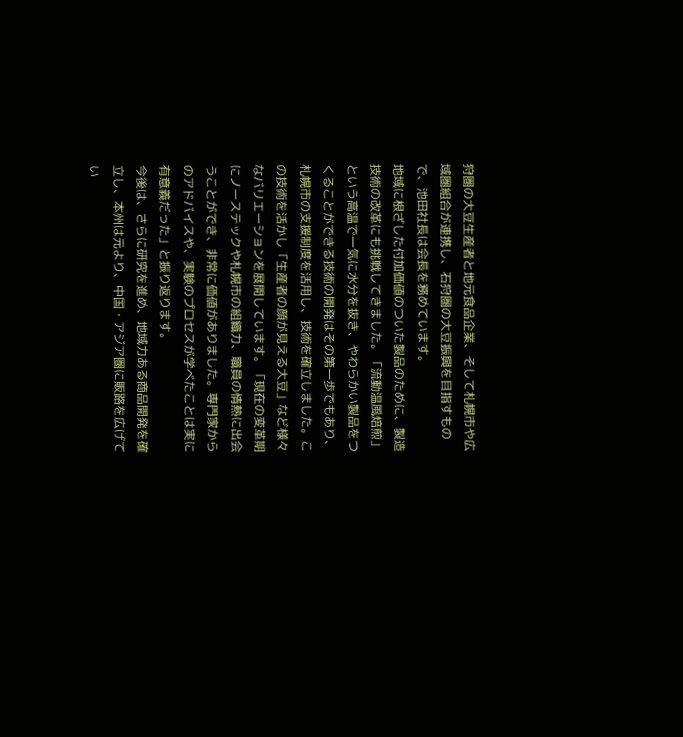狩圏の大豆生産者と地元食品企業、そして札幌市や広域圏組合が連携し、石狩圏の大豆振興を目指すもので、池田社長は会長を務めています。
地域に根ざした付加価値のついた製品のために、製造技術の改革にも挑戦してきました。「流動温風焙煎」という高温で一気に水分を抜き、やわらかい製品をつくることができる技術の開発はその第一歩でもあり、札幌市の支援制度を活用し、技術を確立しました。この技術を活かし「生産者の顔が見える大豆」など様々なバリエーションを展開しています。「現在の変革期にノーステックや札幌市の組織力、職員の情熱に出会うことができ、非常に価値がありました。専門家からのアドバイスや、実験のプロセスが学べたことは実に有意義だった」と振り返ります。
今後は、さらに研究を進め、地域力ある商品開発を確立し、本州は元より、中国・アジア圏に販路を広げてい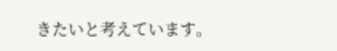きたいと考えています。